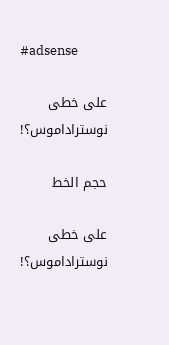#adsense

على خطى نوستراداموس؟!

حجم الخط

على خطى نوستراداموس؟!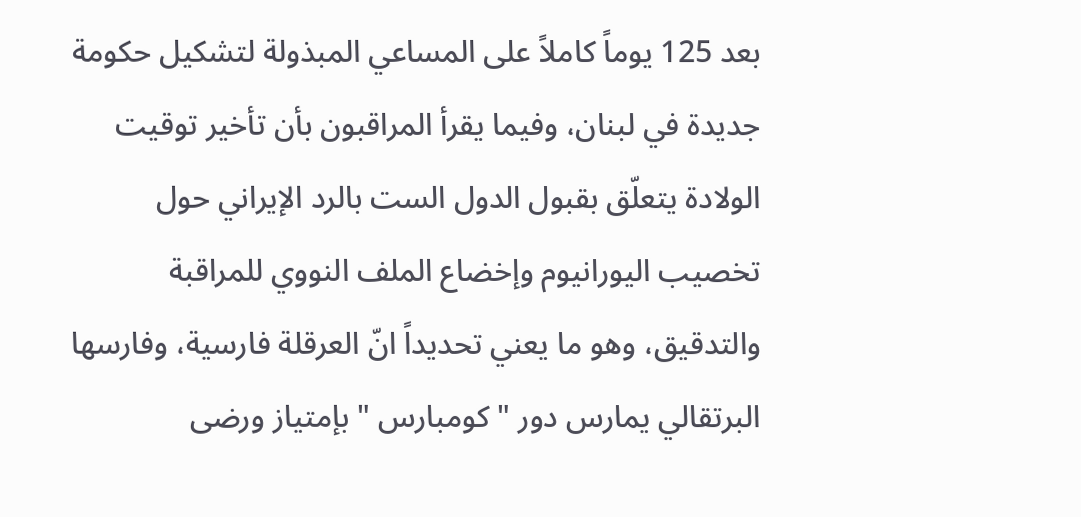بعد 125 يوماً كاملاً على المساعي المبذولة لتشكيل حكومة جديدة في لبنان، وفيما يقرأ المراقبون بأن تأخير توقيت الولادة يتعلّق بقبول الدول الست بالرد الإيراني حول تخصيب اليورانيوم وإخضاع الملف النووي للمراقبة والتدقيق، وهو ما يعني تحديداً انّ العرقلة فارسية، وفارسها البرتقالي يمارس دور " كومبارس " بإمتياز ورضى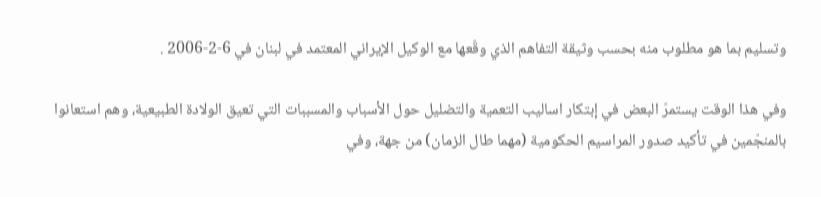وتسليم بما هو مطلوب منه بحسب وثيقة التفاهم الذي وقّعها مع الوكيل الإيراني المعتمد في لبنان في 6-2-2006 .

وفي هذا الوقت يستمرّ البعض في إبتكار اساليب التعمية والتضليل حول الأسباب والمسببات التي تعيق الولادة الطبيعية، وهم استعانوا بالمنجّمين في تأكيد صدور المراسيم الحكومية (مهما طال الزمان) من جهة، وفي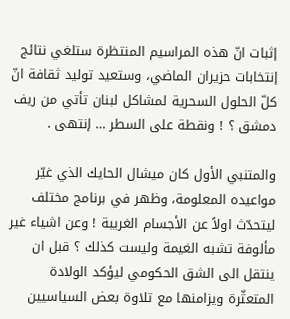إثبات انّ هذه المراسيم المنتظرة ستلغي نتائج إنتخابات حزيران الماضي، وستعيد توليد ثقافة انّ كلّ الحلول السحرية لمشاكل لبنان تأتي من ريف دمشق ؟ ! ونقطة على السطر … إنتهى .

والمتنبي الأول كان ميشال الحايك الذي غيّر مواعيده المعلومة، وظهر في برنامج مختلف ليتحدّث اولاً عن الأجسام الغريبة ! وعن اشياء غير مألوفة تشبه الغيمة وليست كذلك ؟ قبل ان ينتقل الى الشق الحكومي ليؤكد الولادة المتعثّرة ويزامنها مع تلاوة بعض السياسيين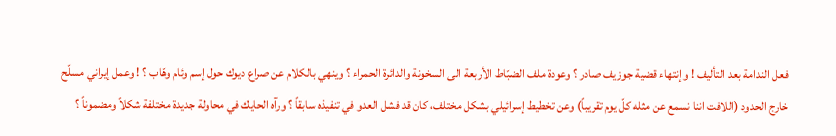فعل الندامة بعد التأليف ! وإنتهاء قضية جوزيف صادر ؟ وعودة ملف الضبّاط الأربعة الى السخونة والدائرة الحمراء ؟ وينهي بالكلام عن صراع ديوك حول إسم وئام وهّاب ؟ ! وعمل إيراني مسلّح خارج الحدود (اللافت اننا نسمع عن مثله كلّ يوم تقريباً) وعن تخطيط إسرائيلي بشكل مختلف، كان قد فشل العدو في تنفيذه سابقاً ؟ ورآه الحايك في محاولة جديدة مختلفة شكلاً ومضموناً ؟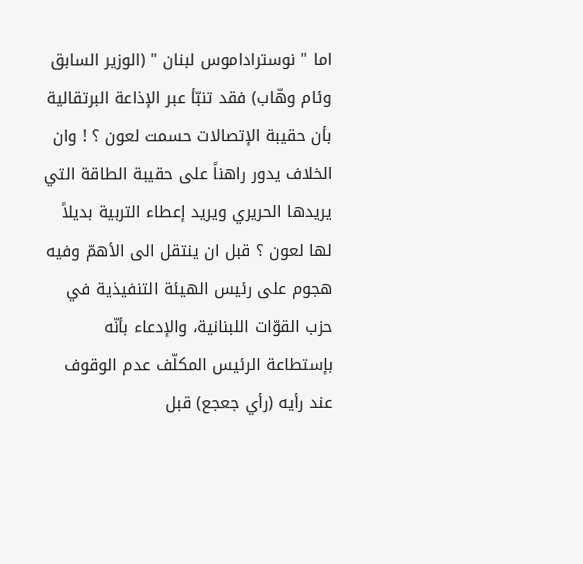اما " نوستراداموس لبنان " (الوزير السابق وئام وهّاب) فقد تنبّأ عبر الإذاعة البرتقالية بأن حقيبة الإتصالات حسمت لعون ؟ ! وان الخلاف يدور راهناً على حقيبة الطاقة التي يريدها الحريري ويريد إعطاء التربية بديلاً لها لعون ؟ قبل ان ينتقل الى الأهمّ وفيه هجوم على رئيس الهيئة التنفيذية في حزب القوّات اللبنانية، والإدعاء بأنّه بإستطاعة الرئيس المكلّف عدم الوقوف عند رأيه (رأي جعجع) قبل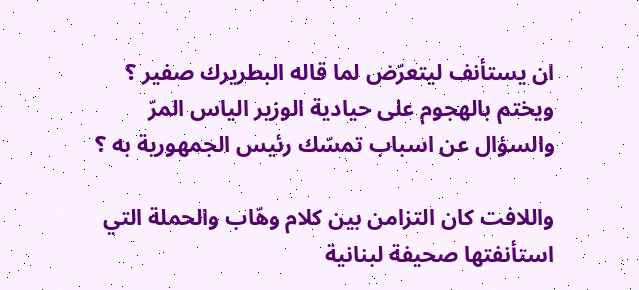ان يستأنف ليتعرّض لما قاله البطريرك صفير ؟ ويختم بالهجوم على حيادية الوزير الياس المرّ والسؤال عن اسباب تمسّك رئيس الجمهورية به ؟

واللافت كان التزامن بين كلام وهّاب والحملة التي استأنفتها صحيفة لبنانية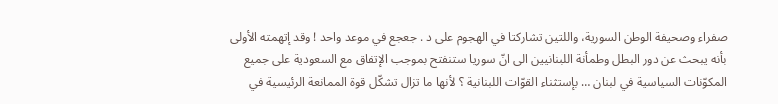صفراء وصحيفة الوطن السورية، واللتين تشاركتا في الهجوم على د . جعجع في موعد واحد ! وقد إتهمته الأولى بأنه يبحث عن دور البطل وطمأنة اللبنانيين الى انّ سوريا ستنفتح بموجب الإتفاق مع السعودية على جميع المكوّنات السياسية في لبنان … بإستثناء القوّات اللبنانية ؟ لأنها ما تزال تشكّل قوة الممانعة الرئيسية في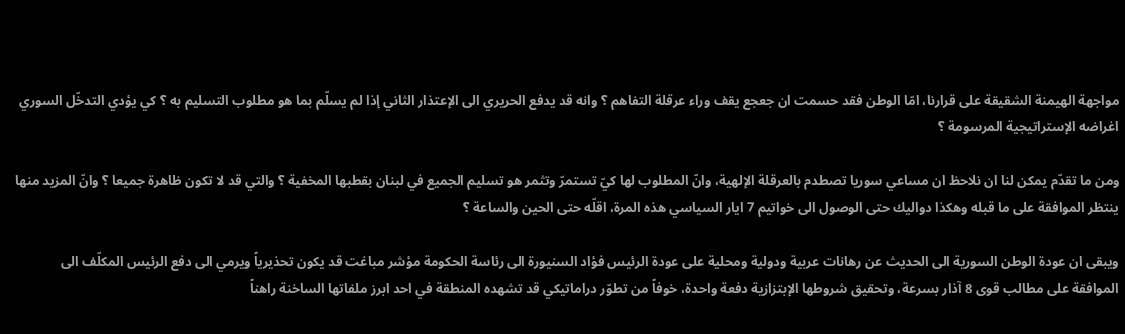مواجهة الهيمنة الشقيقة على قرارنا، امّا الوطن فقد حسمت ان جعجع يقف وراء عرقلة التفاهم ؟ وانه قد يدفع الحريري الى الإعتذار الثاني إذا لم يسلّم بما هو مطلوب التسليم به ؟ كي يؤدي التدخّل السوري اغراضه الإستراتيجية المرسومة ؟

ومن ما تقدّم يمكن لنا ان نلاحظ ان مساعي سوريا تصطدم بالعرقلة الإلهية، وانّ المطلوب لها كيّ تستمرّ وتثمر هو تسليم الجميع في لبنان بقطبها المخفية ؟ والتي قد لا تكون ظاهرة جميعا ؟ وانّ المزيد منها ينتظر الموافقة على ما قبله وهكذا دواليك حتى الوصول الى خواتيم 7 ايار السياسي هذه المرة، اقلّه حتى الحين والساعة ؟

ويبقى ان عودة الوطن السورية الى الحديث عن رهانات عربية ودولية ومحلية على عودة الرئيس فؤاد السنيورة الى رئاسة الحكومة مؤشر مباغت قد يكون تحذيرياً ويرمي الى دفع الرئيس المكلّف الى الموافقة على مطالب قوى 8 آذار بسرعة، وتحقيق شروطها الإبتزازية دفعة واحدة، خوفاً من تطوّر دراماتيكي قد تشهده المنطقة في احد ابرز ملفاتها الساخنة راهناً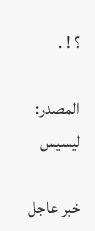؟ ! .

المصدر:
ليسيس

خبر عاجل